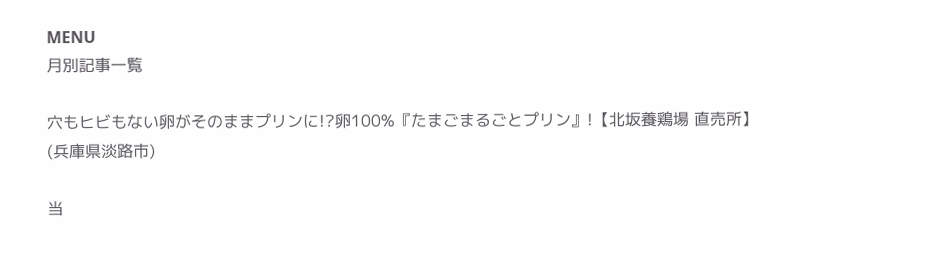MENU
月別記事一覧

穴もヒビもない卵がそのままプリンに!?卵100%『たまごまるごとプリン』!【北坂養鶏場 直売所】(兵庫県淡路市)

当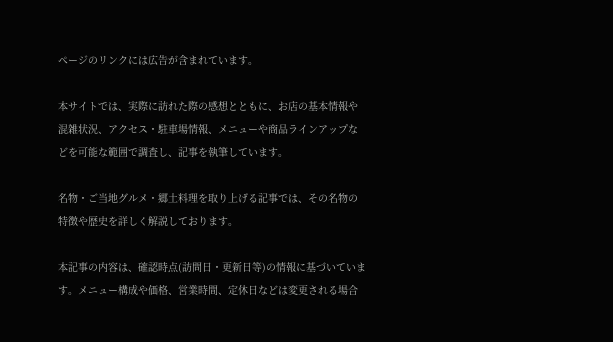ページのリンクには広告が含まれています。

本サイトでは、実際に訪れた際の感想とともに、お店の基本情報や混雑状況、アクセス・駐車場情報、メニューや商品ラインアップなどを可能な範囲で調査し、記事を執筆しています。

名物・ご当地グルメ・郷土料理を取り上げる記事では、その名物の特徴や歴史を詳しく解説しております。

本記事の内容は、確認時点(訪問日・更新日等)の情報に基づいています。メニュー構成や価格、営業時間、定休日などは変更される場合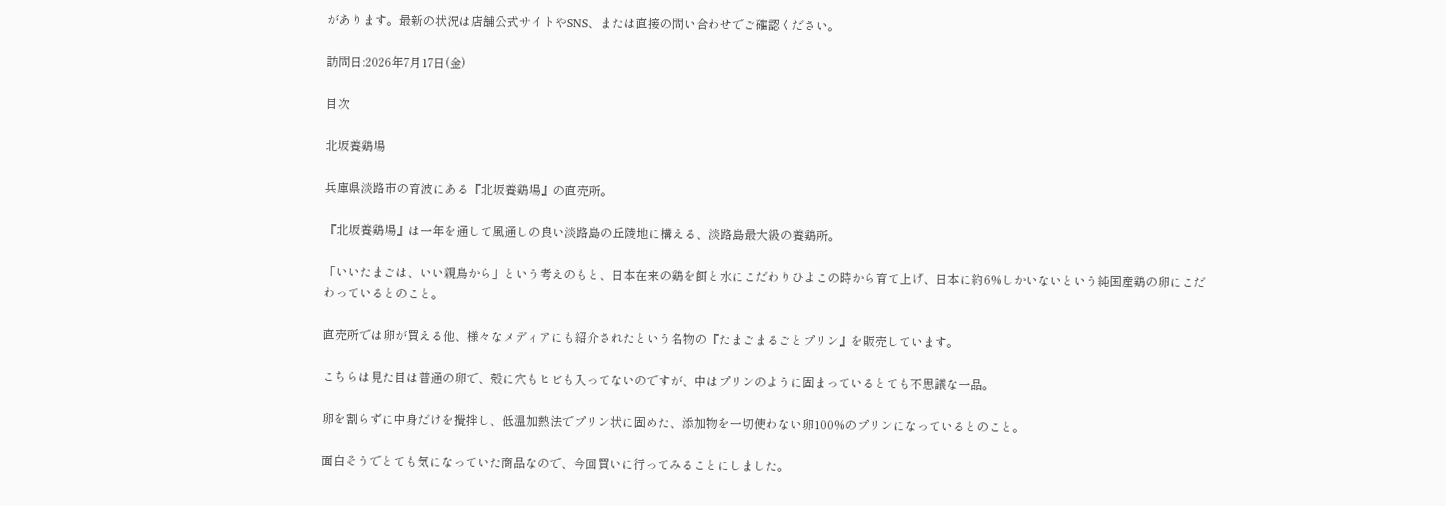があります。最新の状況は店舗公式サイトやSNS、または直接の問い合わせでご確認ください。

訪問日:2026年7月17日(金)

目次

北坂養鶏場

兵庫県淡路市の育波にある『北坂養鶏場』の直売所。

『北坂養鶏場』は一年を通して風通しの良い淡路島の丘陵地に構える、淡路島最大級の養鶏所。

「いいたまごは、いい親鳥から」という考えのもと、日本在来の鶏を餌と水にこだわりひよこの時から育て上げ、日本に約6%しかいないという純国産鶏の卵にこだわっているとのこと。

直売所では卵が買える他、様々なメディアにも紹介されたという名物の『たまごまるごとプリン』を販売しています。

こちらは見た目は普通の卵で、殻に穴もヒビも入ってないのですが、中はプリンのように固まっているとても不思議な一品。

卵を割らずに中身だけを攪拌し、低温加熱法でプリン状に固めた、添加物を一切使わない卵100%のプリンになっているとのこと。

面白そうでとても気になっていた商品なので、今回買いに行ってみることにしました。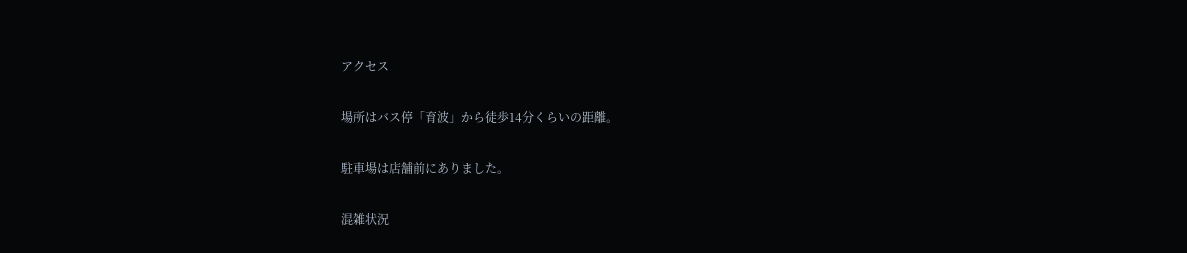アクセス

場所はバス停「育波」から徒歩14分くらいの距離。

駐車場は店舗前にありました。

混雑状況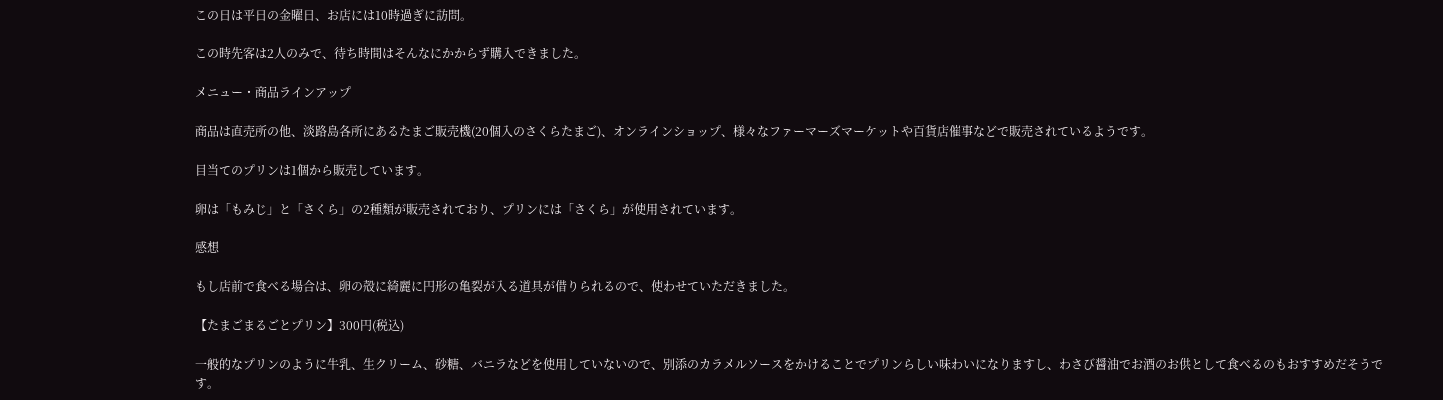この日は平日の金曜日、お店には10時過ぎに訪問。

この時先客は2人のみで、待ち時間はそんなにかからず購入できました。

メニュー・商品ラインアップ

商品は直売所の他、淡路島各所にあるたまご販売機(20個入のさくらたまご)、オンラインショップ、様々なファーマーズマーケットや百貨店催事などで販売されているようです。

目当てのプリンは1個から販売しています。

卵は「もみじ」と「さくら」の2種類が販売されており、プリンには「さくら」が使用されています。

感想

もし店前で食べる場合は、卵の殻に綺麗に円形の亀裂が入る道具が借りられるので、使わせていただきました。

【たまごまるごとプリン】300円(税込)

一般的なプリンのように牛乳、生クリーム、砂糖、バニラなどを使用していないので、別添のカラメルソースをかけることでプリンらしい味わいになりますし、わさび醤油でお酒のお供として食べるのもおすすめだそうです。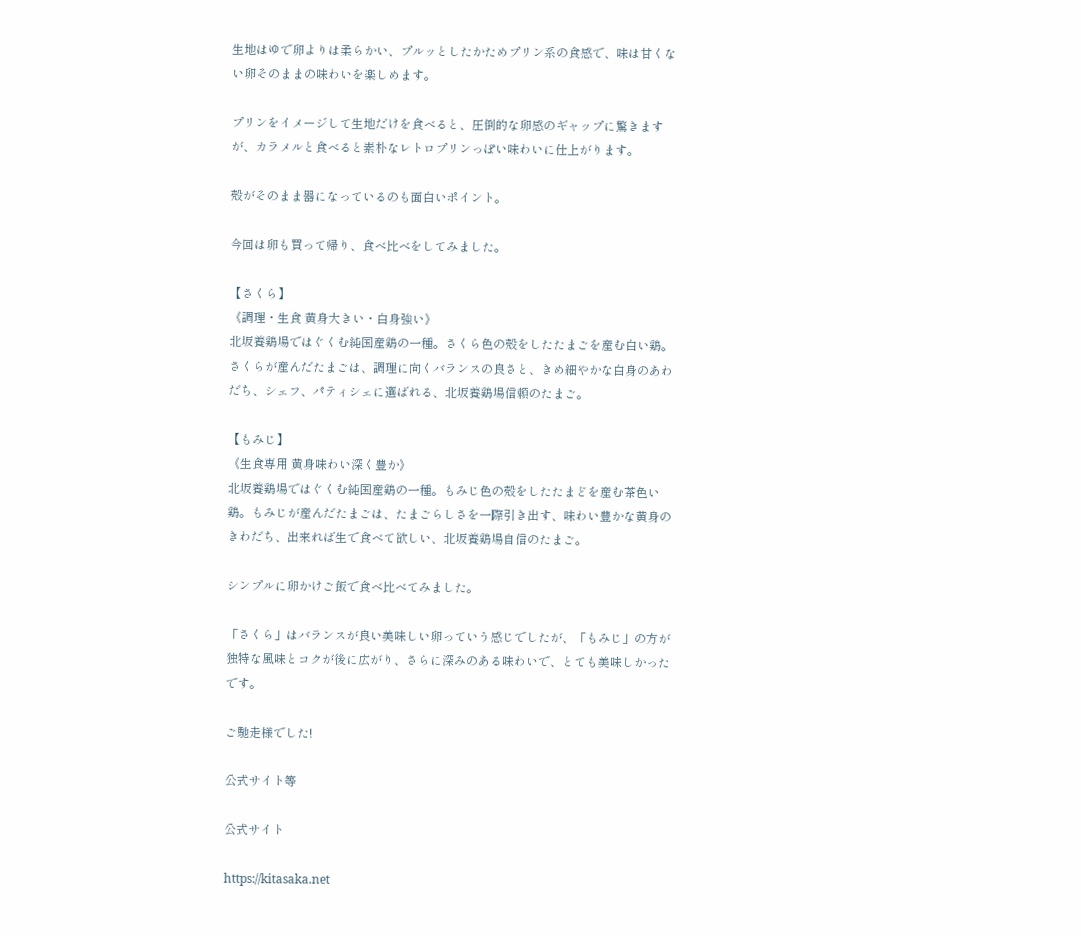生地はゆで卵よりは柔らかい、プルッとしたかためプリン系の食感で、味は甘くない卵そのままの味わいを楽しめます。

プリンをイメージして生地だけを食べると、圧倒的な卵感のギャップに驚きますが、カラメルと食べると素朴なレトロプリンっぽい味わいに仕上がります。

殻がそのまま器になっているのも面白いポイント。

今回は卵も買って帰り、食べ比べをしてみました。

【さくら】
《調理・生食 黄身大きい・白身強い》
北坂養鶏場ではぐくむ純国産鶏の一種。さくら色の殻をしたたまごを産む白い鶏。さくらが産んだたまごは、調理に向くバランスの良さと、きめ細やかな白身のあわだち、シェフ、パティシェに選ばれる、北坂養鶏場信頼のたまご。

【もみじ】
《生食専用 黄身味わい深く豊か》
北坂養鶏場ではぐくむ純国産鶏の一種。もみじ色の殻をしたたまどを産む茶色い鶏。もみじが産んだたまごは、たまごらしさを一際引き出す、味わい豊かな黄身のきわだち、出来れば生で食べて欲しい、北坂養鶏場自信のたまご。

シンプルに卵かけご飯で食べ比べてみました。

「さくら」はバランスが良い美味しい卵っていう感じでしたが、「もみじ」の方が独特な風味とコクが後に広がり、さらに深みのある味わいで、とても美味しかったです。

ご馳走様でした!

公式サイト等

公式サイト

https://kitasaka.net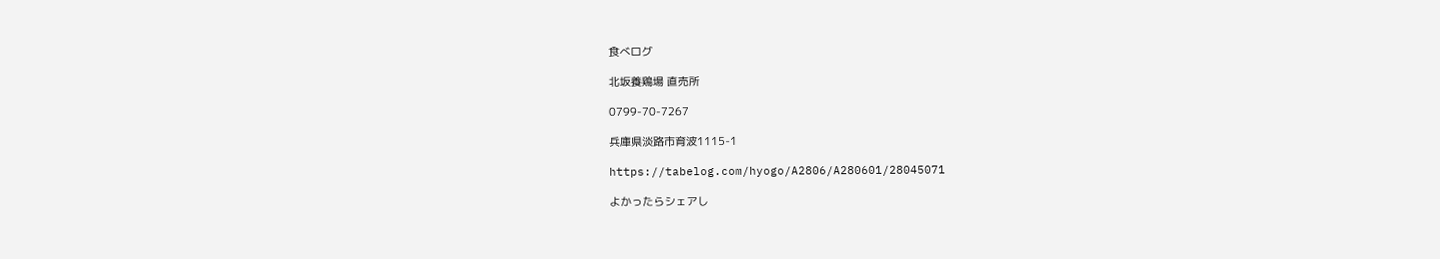食べログ

北坂養鶏場 直売所

0799-70-7267

兵庫県淡路市育波1115-1

https://tabelog.com/hyogo/A2806/A280601/28045071

よかったらシェアし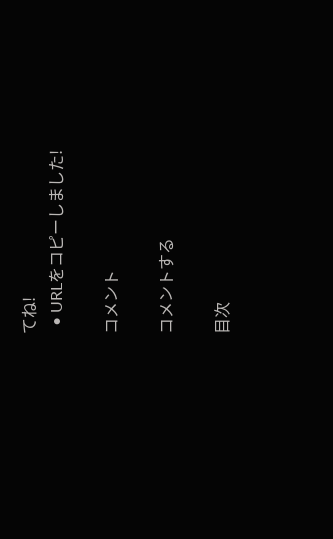てね!
  • URLをコピーしました!

コメント

コメントする

目次